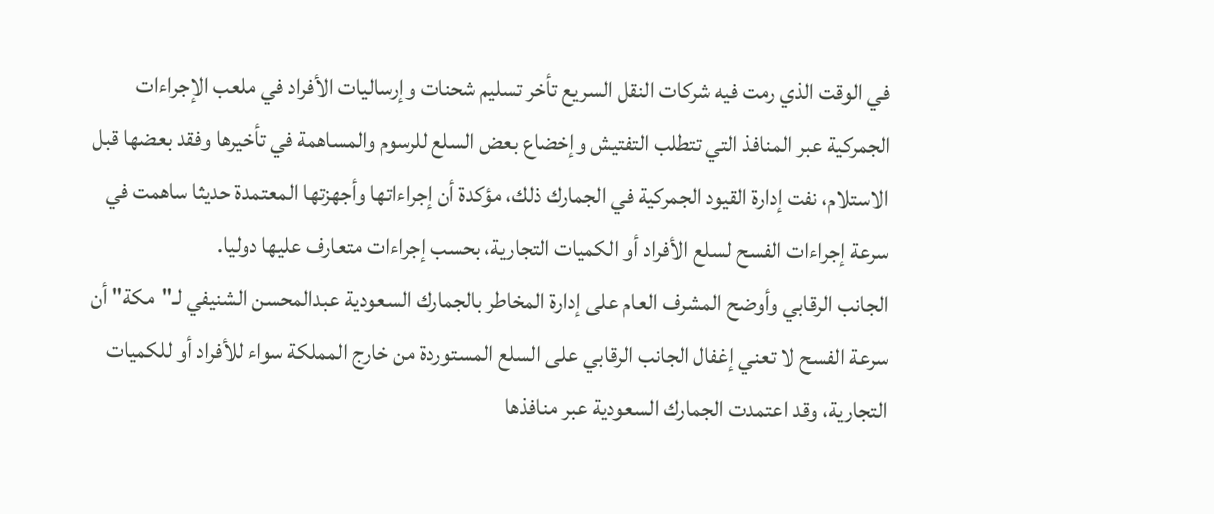في الوقت الذي رمت فيه شركات النقل السريع تأخر تسليم شحنات وإرساليات الأفراد في ملعب الإجراءات الجمركية عبر المنافذ التي تتطلب التفتيش وإخضاع بعض السلع للرسوم والمساهمة في تأخيرها وفقد بعضها قبل الاستلام، نفت إدارة القيود الجمركية في الجمارك ذلك، مؤكدة أن إجراءاتها وأجهزتها المعتمدة حديثا ساهمت في سرعة إجراءات الفسح لسلع الأفراد أو الكميات التجارية، بحسب إجراءات متعارف عليها دوليا.
الجانب الرقابي وأوضح المشرف العام على إدارة المخاطر بالجمارك السعودية عبدالمحسن الشنيفي لـ"مكة" أن سرعة الفسح لا تعني إغفال الجانب الرقابي على السلع المستوردة من خارج المملكة سواء للأفراد أو للكميات التجارية، وقد اعتمدت الجمارك السعودية عبر منافذها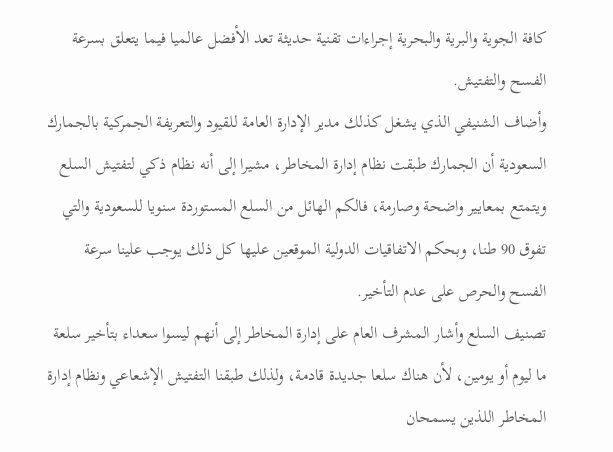كافة الجوية والبرية والبحرية إجراءات تقنية حديثة تعد الأفضل عالميا فيما يتعلق بسرعة الفسح والتفتيش.
وأضاف الشنيفي الذي يشغل كذلك مدير الإدارة العامة للقيود والتعريفة الجمركية بالجمارك السعودية أن الجمارك طبقت نظام إدارة المخاطر، مشيرا إلى أنه نظام ذكي لتفتيش السلع ويتمتع بمعايير واضحة وصارمة، فالكم الهائل من السلع المستوردة سنويا للسعودية والتي تفوق 90 طنا، وبحكم الاتفاقيات الدولية الموقعين عليها كل ذلك يوجب علينا سرعة الفسح والحرص على عدم التأخير.
تصنيف السلع وأشار المشرف العام على إدارة المخاطر إلى أنهم ليسوا سعداء بتأخير سلعة ما ليوم أو يومين، لأن هناك سلعا جديدة قادمة، ولذلك طبقنا التفتيش الإشعاعي ونظام إدارة المخاطر اللذين يسمحان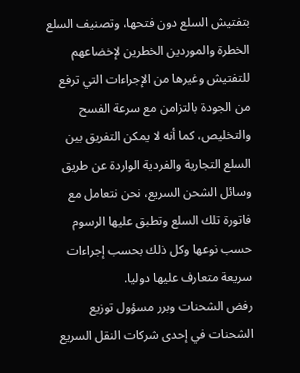بتفتيش السلع دون فتحها، وتصنيف السلع الخطرة والموردين الخطرين لإخضاعهم للتفتيش وغيرها من الإجراءات التي ترفع من الجودة بالتزامن مع سرعة الفسح والتخليص، كما أنه لا يمكن التفريق بين السلع التجارية والفردية الواردة عن طريق وسائل الشحن السريع، نحن نتعامل مع فاتورة تلك السلع وتطبق عليها الرسوم حسب نوعها وكل ذلك بحسب إجراءات سريعة متعارف عليها دوليا.
رفض الشحنات وبرر مسؤول توزيع الشحنات في إحدى شركات النقل السريع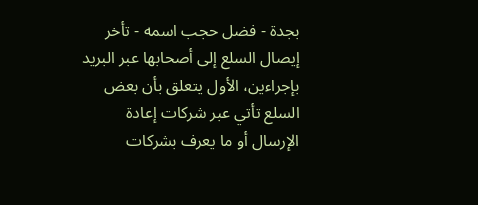بجدة - فضل حجب اسمه - تأخر إيصال السلع إلى أصحابها عبر البريد بإجراءين، الأول يتعلق بأن بعض السلع تأتي عبر شركات إعادة الإرسال أو ما يعرف بشركات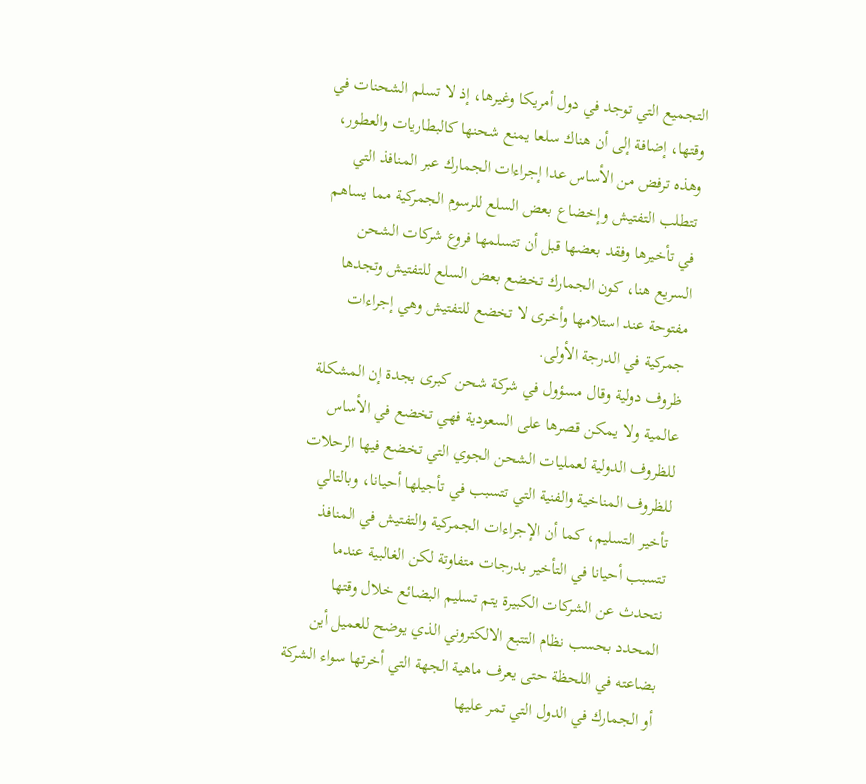التجميع التي توجد في دول أمريكا وغيرها، إذ لا تسلم الشحنات في وقتها، إضافة إلى أن هناك سلعا يمنع شحنها كالبطاريات والعطور، وهذه ترفض من الأساس عدا إجراءات الجمارك عبر المنافذ التي تتطلب التفتيش وإخضاع بعض السلع للرسوم الجمركية مما يساهم في تأخيرها وفقد بعضها قبل أن تتسلمها فروع شركات الشحن السريع هنا، كون الجمارك تخضع بعض السلع للتفتيش وتجدها مفتوحة عند استلامها وأخرى لا تخضع للتفتيش وهي إجراءات جمركية في الدرجة الأولى.
ظروف دولية وقال مسؤول في شركة شحن كبرى بجدة إن المشكلة عالمية ولا يمكن قصرها على السعودية فهي تخضع في الأساس للظروف الدولية لعمليات الشحن الجوي التي تخضع فيها الرحلات للظروف المناخية والفنية التي تتسبب في تأجيلها أحيانا، وبالتالي تأخير التسليم، كما أن الإجراءات الجمركية والتفتيش في المنافذ تتسبب أحيانا في التأخير بدرجات متفاوتة لكن الغالبية عندما نتحدث عن الشركات الكبيرة يتم تسليم البضائع خلال وقتها المحدد بحسب نظام التتبع الالكتروني الذي يوضح للعميل أين بضاعته في اللحظة حتى يعرف ماهية الجهة التي أخرتها سواء الشركة أو الجمارك في الدول التي تمر عليها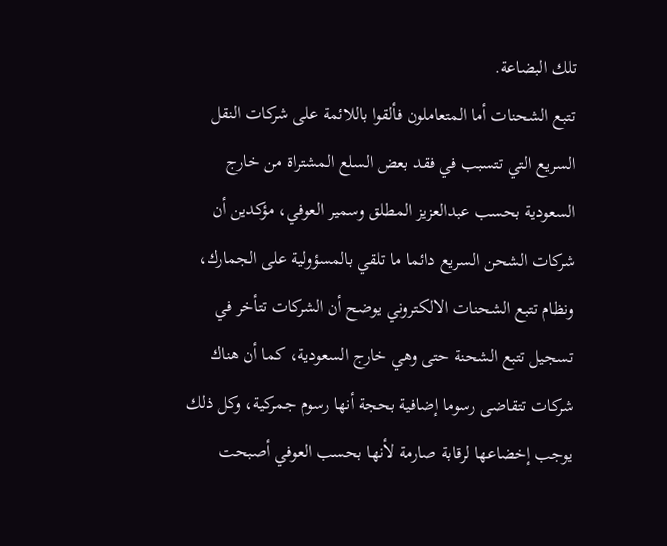تلك البضاعة.
تتبع الشحنات أما المتعاملون فألقوا باللائمة على شركات النقل السريع التي تتسبب في فقد بعض السلع المشتراة من خارج السعودية بحسب عبدالعزيز المطلق وسمير العوفي، مؤكدين أن شركات الشحن السريع دائما ما تلقي بالمسؤولية على الجمارك، ونظام تتبع الشحنات الالكتروني يوضح أن الشركات تتأخر في تسجيل تتبع الشحنة حتى وهي خارج السعودية، كما أن هناك شركات تتقاضى رسوما إضافية بحجة أنها رسوم جمركية، وكل ذلك يوجب إخضاعها لرقابة صارمة لأنها بحسب العوفي أصبحت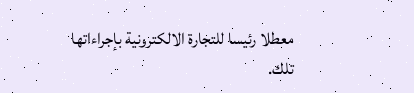معطلا رئيسا للتجارة الالكترونية بإجراءاتها تلك.